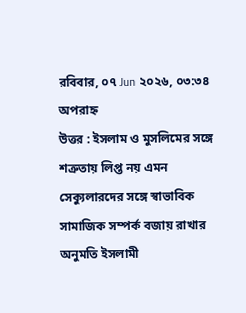রবিবার, ০৭ Jun ২০২৬, ০৩:৩৪ অপরাহ্ন
উত্তর : ইসলাম ও মুসলিমের সঙ্গে শত্রুতায় লিপ্ত নয় এমন সেক্যুলারদের সঙ্গে স্বাভাবিক সামাজিক সম্পর্ক বজায় রাখার অনুমতি ইসলামী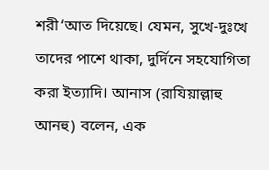শরী‘আত দিয়েছে। যেমন, সুখে-দুঃখে তাদের পাশে থাকা, দুর্দিনে সহযোগিতা করা ইত্যাদি। আনাস (রাযিয়াল্লাহু আনহু) বলেন, এক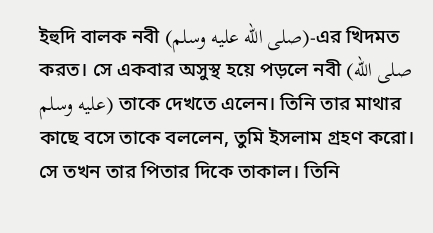ইহুদি বালক নবী (صلى الله عليه وسلم)-এর খিদমত করত। সে একবার অসুস্থ হয়ে পড়লে নবী (صلى الله عليه وسلم) তাকে দেখতে এলেন। তিনি তার মাথার কাছে বসে তাকে বললেন, তুমি ইসলাম গ্রহণ করো। সে তখন তার পিতার দিকে তাকাল। তিনি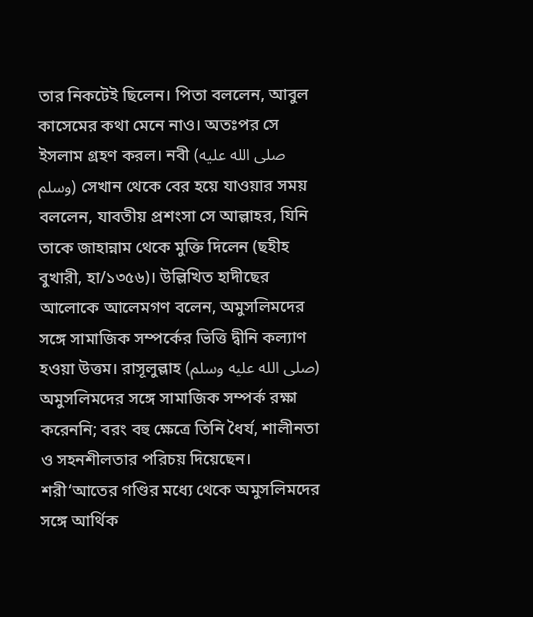তার নিকটেই ছিলেন। পিতা বললেন, আবুল কাসেমের কথা মেনে নাও। অতঃপর সে ইসলাম গ্রহণ করল। নবী (صلى الله عليه وسلم) সেখান থেকে বের হয়ে যাওয়ার সময় বললেন, যাবতীয় প্রশংসা সে আল্লাহর, যিনি তাকে জাহান্নাম থেকে মুক্তি দিলেন (ছহীহ বুখারী, হা/১৩৫৬)। উল্লিখিত হাদীছের আলোকে আলেমগণ বলেন, অমুসলিমদের সঙ্গে সামাজিক সম্পর্কের ভিত্তি দ্বীনি কল্যাণ হওয়া উত্তম। রাসূলুল্লাহ (صلى الله عليه وسلم) অমুসলিমদের সঙ্গে সামাজিক সম্পর্ক রক্ষা করেননি; বরং বহু ক্ষেত্রে তিনি ধৈর্য, শালীনতা ও সহনশীলতার পরিচয় দিয়েছেন। শরী‘আতের গণ্ডির মধ্যে থেকে অমুসলিমদের সঙ্গে আর্থিক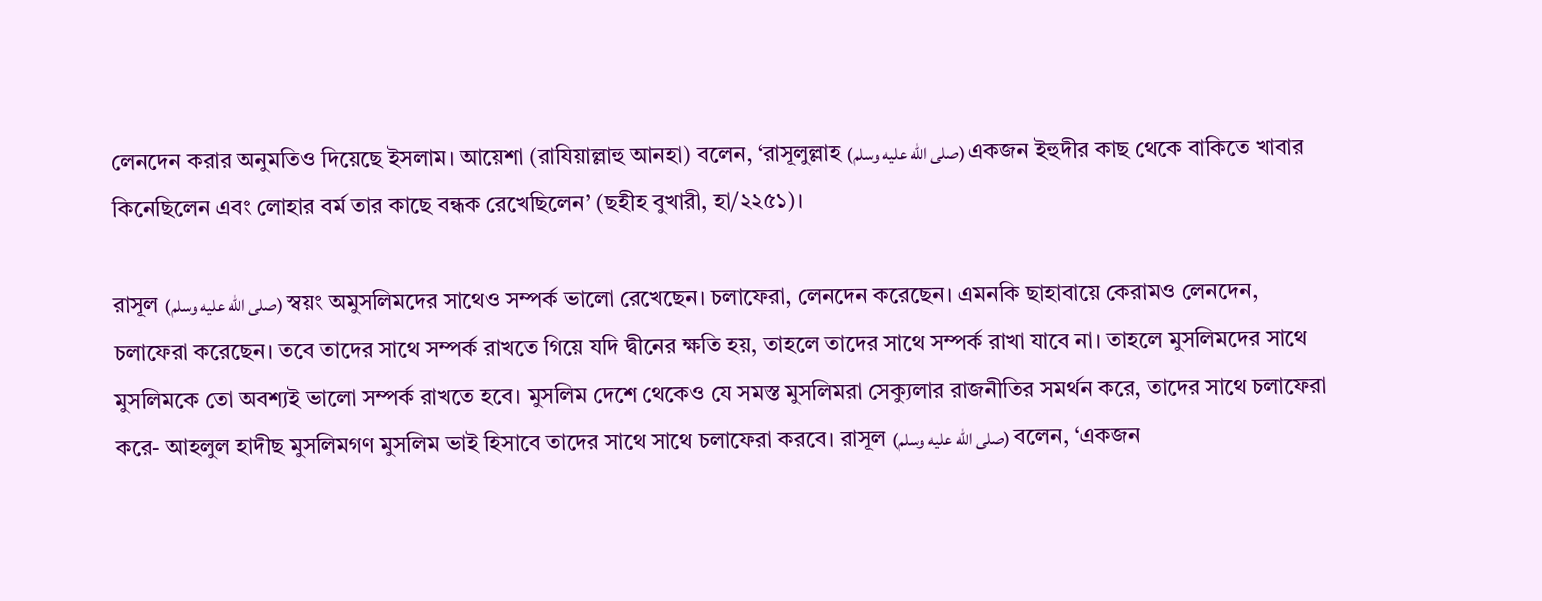লেনদেন করার অনুমতিও দিয়েছে ইসলাম। আয়েশা (রাযিয়াল্লাহু আনহা) বলেন, ‘রাসূলুল্লাহ (صلى الله عليه وسلم) একজন ইহুদীর কাছ থেকে বাকিতে খাবার কিনেছিলেন এবং লোহার বর্ম তার কাছে বন্ধক রেখেছিলেন’ (ছহীহ বুখারী, হা/২২৫১)।

রাসূল (صلى الله عليه وسلم) স্বয়ং অমুসলিমদের সাথেও সম্পর্ক ভালো রেখেছেন। চলাফেরা, লেনদেন করেছেন। এমনকি ছাহাবায়ে কেরামও লেনদেন, চলাফেরা করেছেন। তবে তাদের সাথে সম্পর্ক রাখতে গিয়ে যদি দ্বীনের ক্ষতি হয়, তাহলে তাদের সাথে সম্পর্ক রাখা যাবে না। তাহলে মুসলিমদের সাথে মুসলিমকে তো অবশ্যই ভালো সম্পর্ক রাখতে হবে। মুসলিম দেশে থেকেও যে সমস্ত মুসলিমরা সেক্যুলার রাজনীতির সমর্থন করে, তাদের সাথে চলাফেরা করে- আহলুল হাদীছ মুসলিমগণ মুসলিম ভাই হিসাবে তাদের সাথে সাথে চলাফেরা করবে। রাসূল (صلى الله عليه وسلم) বলেন, ‘একজন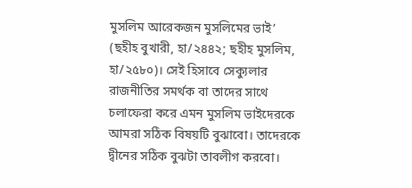মুসলিম আরেকজন মুসলিমের ভাই’ (ছহীহ বুখারী, হা/২৪৪২; ছহীহ মুসলিম, হা/২৫৮০)। সেই হিসাবে সেক্যুলার রাজনীতির সমর্থক বা তাদের সাথে চলাফেরা করে এমন মুসলিম ভাইদেরকে আমরা সঠিক বিষয়টি বুঝাবো। তাদেরকে দ্বীনের সঠিক বুঝটা তাবলীগ করবো।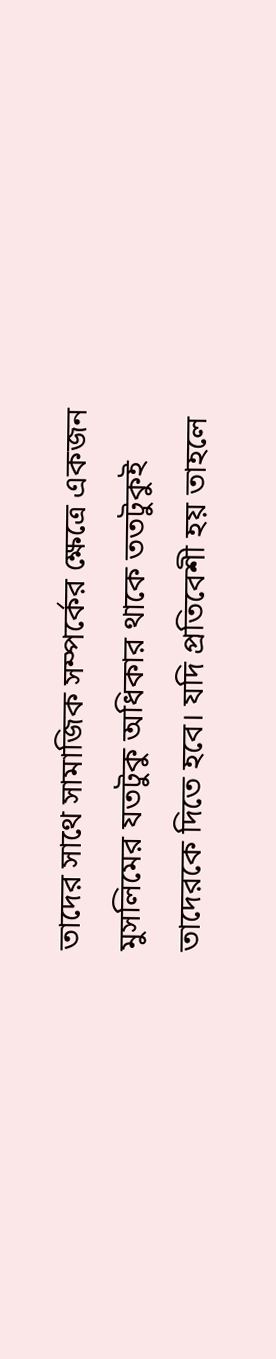তাদের সাথে সামাজিক সম্পর্কের ক্ষেত্রে একজন মুসলিমের যতটুকু অধিকার থাকে ততটুকুই তাদেরকে দিতে হবে। যদি প্রতিবেশী হয় তাহলে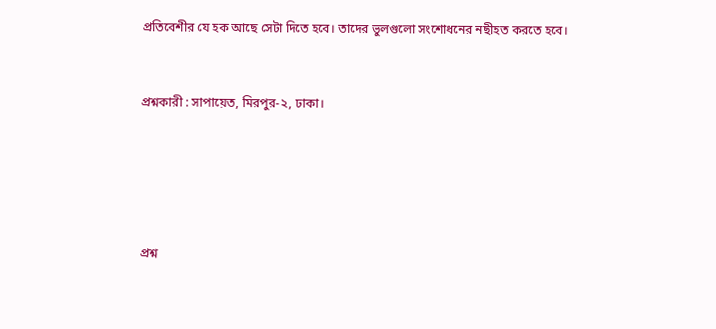প্রতিবেশীর যে হক আছে সেটা দিতে হবে। তাদের ভুলগুলো সংশোধনের নছীহত করতে হবে।


প্রশ্নকারী : সাপায়েত, মিরপুর-২, ঢাকা।





প্রশ্ন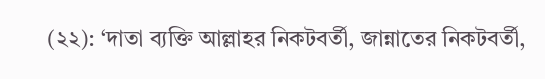(২২): ‘দাতা ব্যক্তি আল্লাহর নিকটবর্তী, জান্নাতের নিকটবর্তী,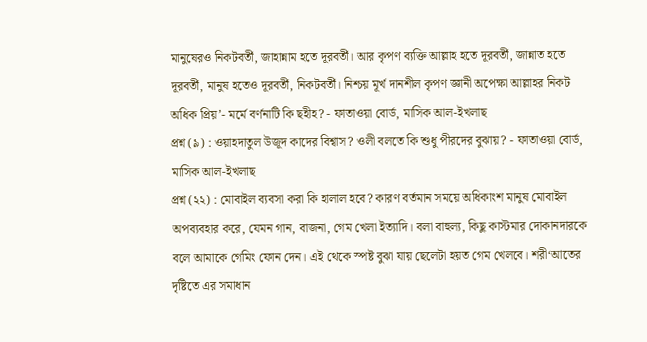মানুষেরও নিকটবর্তী, জাহান্নাম হতে দূরবর্তী। আর কৃপণ ব্যক্তি আল্লাহ হতে দূরবর্তী, জান্নাত হতে দূরবর্তী, মানুষ হতেও দূরবর্তী, নিকটবর্তী। নিশ্চয় মূর্খ দানশীল কৃপণ জ্ঞানী অপেক্ষা আল্লাহর নিকট অধিক প্রিয়’- মর্মে বর্ণনাটি কি ছহীহ? - ফাতাওয়া বোর্ড, মাসিক আল-ইখলাছ
প্রশ্ন (৯) : ওয়াহদাতুল উজূদ কাদের বিশ্বাস? ওলী বলতে কি শুধু পীরদের বুঝায়? - ফাতাওয়া বোর্ড, মাসিক আল-ইখলাছ
প্রশ্ন (২২) : মোবাইল ব্যবসা করা কি হালাল হবে? কারণ বর্তমান সময়ে অধিকাংশ মানুষ মোবাইল অপব্যবহার করে, যেমন গান, বাজনা, গেম খেলা ইত্যাদি। বলা বাহুল্য, কিছু কাস্টমার দোকানদারকে বলে আমাকে গেমিং ফোন দেন। এই থেকে স্পষ্ট বুঝা যায় ছেলেটা হয়ত গেম খেলবে। শরী‘আতের দৃষ্টিতে এর সমাধান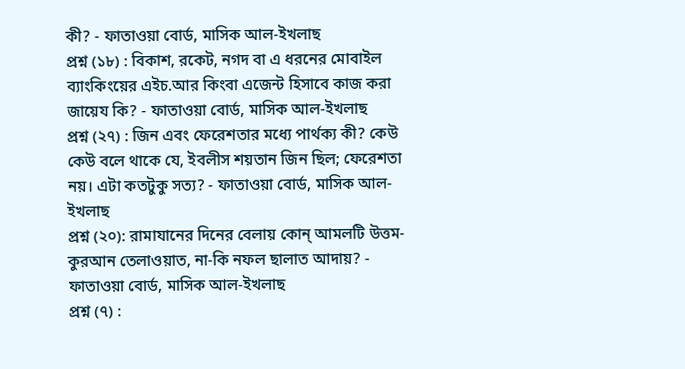কী? - ফাতাওয়া বোর্ড, মাসিক আল-ইখলাছ
প্রশ্ন (১৮) : বিকাশ, রকেট, নগদ বা এ ধরনের মোবাইল ব্যাংকিংয়ের এইচ.আর কিংবা এজেন্ট হিসাবে কাজ করা জায়েয কি? - ফাতাওয়া বোর্ড, মাসিক আল-ইখলাছ
প্রশ্ন (২৭) : জিন এবং ফেরেশতার মধ্যে পার্থক্য কী? কেউ কেউ বলে থাকে যে, ইবলীস শয়তান জিন ছিল; ফেরেশতা নয়। এটা কতটুকু সত্য? - ফাতাওয়া বোর্ড, মাসিক আল-ইখলাছ
প্রশ্ন (২০): রামাযানের দিনের বেলায় কোন্ আমলটি উত্তম- কুরআন তেলাওয়াত, না-কি নফল ছালাত আদায়? - ফাতাওয়া বোর্ড, মাসিক আল-ইখলাছ
প্রশ্ন (৭) :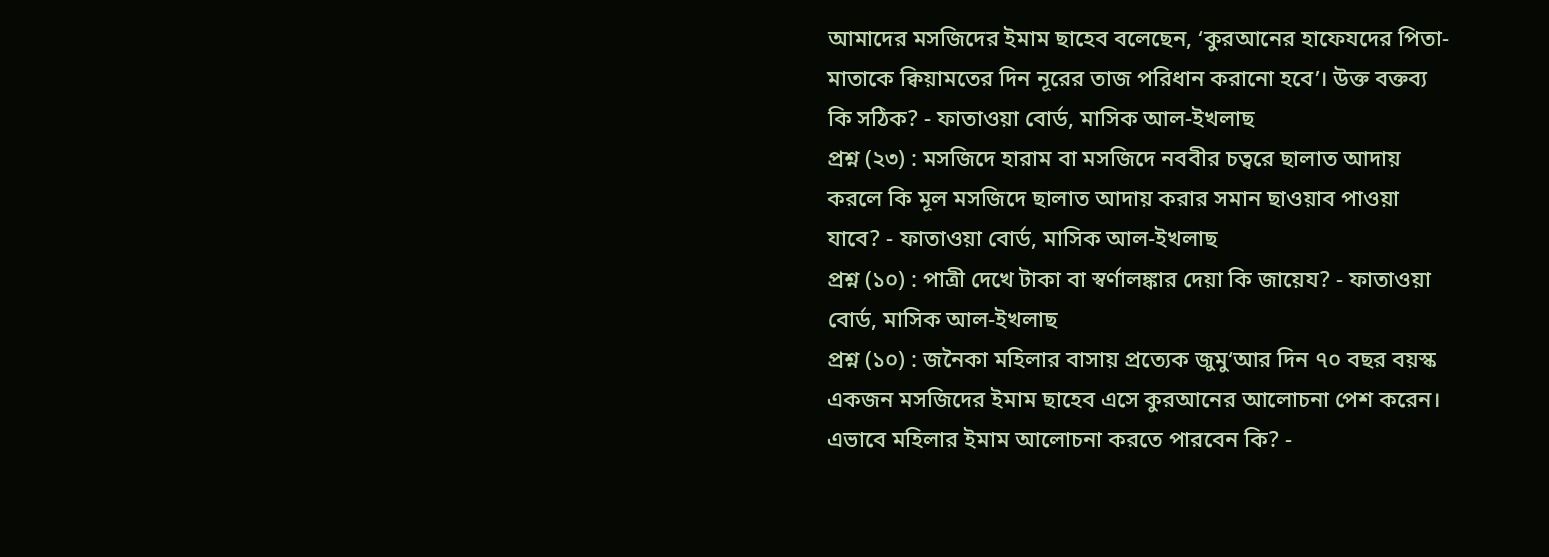আমাদের মসজিদের ইমাম ছাহেব বলেছেন, ‘কুরআনের হাফেযদের পিতা-মাতাকে ক্বিয়ামতের দিন নূরের তাজ পরিধান করানো হবে’। উক্ত বক্তব্য কি সঠিক? - ফাতাওয়া বোর্ড, মাসিক আল-ইখলাছ
প্রশ্ন (২৩) : মসজিদে হারাম বা মসজিদে নববীর চত্বরে ছালাত আদায় করলে কি মূল মসজিদে ছালাত আদায় করার সমান ছাওয়াব পাওয়া যাবে? - ফাতাওয়া বোর্ড, মাসিক আল-ইখলাছ
প্রশ্ন (১০) : পাত্রী দেখে টাকা বা স্বর্ণালঙ্কার দেয়া কি জায়েয? - ফাতাওয়া বোর্ড, মাসিক আল-ইখলাছ
প্রশ্ন (১০) : জনৈকা মহিলার বাসায় প্রত্যেক জুমু‘আর দিন ৭০ বছর বয়স্ক একজন মসজিদের ইমাম ছাহেব এসে কুরআনের আলোচনা পেশ করেন। এভাবে মহিলার ইমাম আলোচনা করতে পারবেন কি? -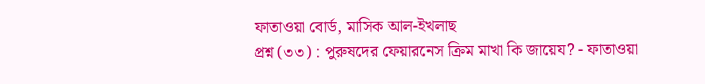ফাতাওয়া বোর্ড, মাসিক আল-ইখলাছ
প্রশ্ন (৩৩) : পুরুষদের ফেয়ারনেস ক্রিম মাখা কি জায়েয? - ফাতাওয়া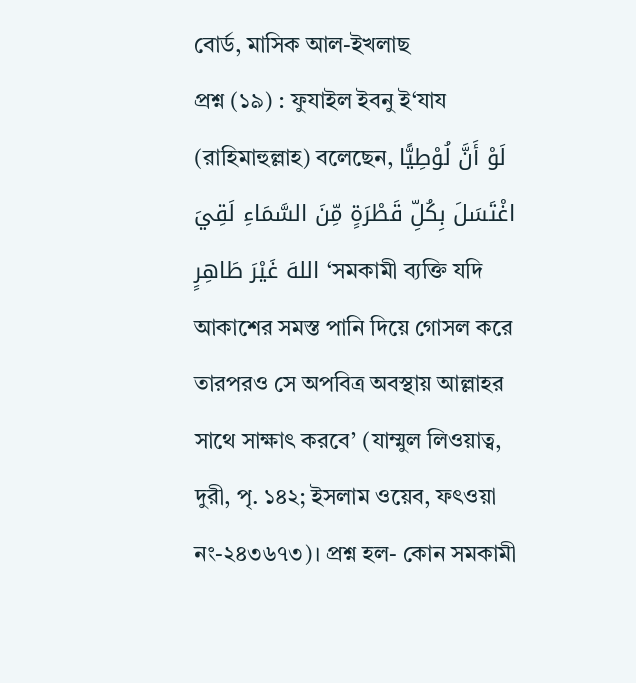বোর্ড, মাসিক আল-ইখলাছ
প্রশ্ন (১৯) : ফুযাইল ইবনু ই‘যায (রাহিমাহুল্লাহ) বলেছেন, لَوْ أَنَّ لُوْطِيًّا اغْتَسَلَ بِكُلِّ قَطْرَةٍ مِّنَ السَّمَاءِ لَقِيَ اللهَ غَيْرَ طَاهِرٍ ‘সমকামী ব্যক্তি যদি আকাশের সমস্ত পানি দিয়ে গোসল করে তারপরও সে অপবিত্র অবস্থায় আল্লাহর সাথে সাক্ষাৎ করবে’ (যাম্মুল লিওয়াত্ব, দুরী, পৃ. ১৪২; ইসলাম ওয়েব, ফৎওয়া নং-২৪৩৬৭৩)। প্রশ্ন হল- কোন সমকামী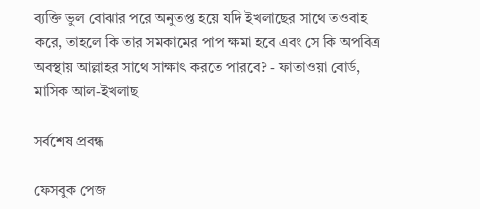ব্যক্তি ভুল বোঝার পরে অনুতপ্ত হয়ে যদি ইখলাছের সাথে তওবাহ করে, তাহলে কি তার সমকামের পাপ ক্ষমা হবে এবং সে কি অপবিত্র অবস্থায় আল্লাহর সাথে সাক্ষাৎ করতে পারবে? - ফাতাওয়া বোর্ড, মাসিক আল-ইখলাছ

সর্বশেষ প্রবন্ধ

ফেসবুক পেজ